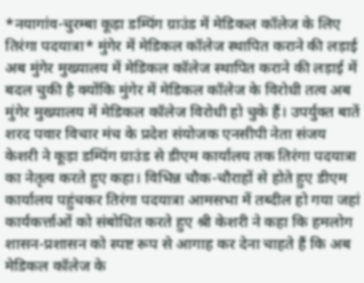*नयागांव-चुरम्बा कूड़ा डम्पिंग ग्राउंड में मेडिकल कॉलेज के लिए तिरंगा पदयात्रा* मुंगेर में मेडिकल कॉलेज स्थापित कराने की लड़ाई अब मुंगेर मुख्यालय में मेडिकल कॉलेज स्थापित कराने की लड़ाई में बदल चुकी है क्योंकि मुंगेर में मेडिकल कॉलेज के विरोधी तत्व अब मुंगेर मुख्यालय में मेडिकल कॉलेज विरोधी हो चुके हैं। उपर्युक्त बातें शरद पवार विचार मंच के प्रदेश संयोजक एनसीपी नेता संजय केशरी ने कूड़ा डम्पिंग ग्राउंड से डीएम कार्यालय तक तिरंगा पदयात्रा का नेतृत्व करते हुए कहा। विभिन्न चौक-चौराहों से होते हुए डीएम कार्यालय पहुंचकर तिरंगा पदयात्रा आमसभा में तब्दील हो गया जहां कार्यकर्त्ताओं को संबोधित करते हुए श्री केशरी ने कहा कि हमलोग शासन-प्रशासन को स्पष्ट रूप से आगाह कर देना चाहते हैं कि अब मेडिकल कॉलेज के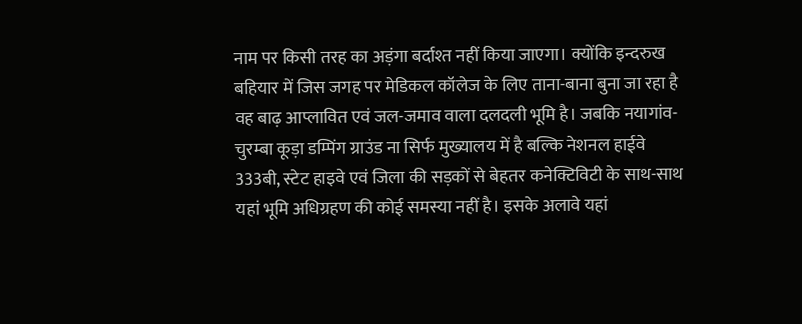नाम पर किसी तरह का अड़ंगा बर्दाश्त नहीं किया जाएगा। क्योंकि इन्दरुख बहियार में जिस जगह पर मेडिकल कॉलेज के लिए ताना-बाना बुना जा रहा है वह बाढ़ आप्लावित एवं जल-जमाव वाला दलदली भूमि है। जबकि नयागांव-चुरम्बा कूड़ा डम्पिंग ग्राउंड ना सिर्फ मुख्यालय में है बल्कि नेशनल हाईवे 333बी, स्टेट हाइवे एवं जिला की सड़कों से बेहतर कनेक्टिविटी के साथ-साथ यहां भूमि अधिग्रहण की कोई समस्या नहीं है। इसके अलावे यहां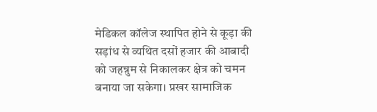मेडिकल कॉलेज स्थापित होने से कूड़ा की सड़ांध से व्यथित दसों हजार की आबादी को जहन्नुम से निकालकर क्षेत्र को चमन बनाया जा सकेगा। प्रखर सामाजिक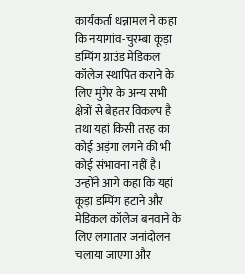कार्यकर्ता धन्नामल ने कहा कि नयागांव-चुरम्बा कूड़ा डम्पिंग ग्राउंड मेडिकल कॉलेज स्थापित कराने के लिए मुंगेर के अन्य सभी क्षेत्रों से बेहतर विकल्प है तथा यहां किसी तरह का कोई अड़ंगा लगने की भी कोई संभावना नहीं है। उन्होंने आगे कहा कि यहां कूड़ा डम्पिंग हटाने और मेडिकल कॉलेज बनवाने के लिए लगातार जनांदोलन चलाया जाएगा और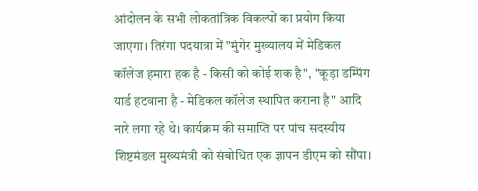आंदोलन के सभी लोकतांत्रिक विकल्पों का प्रयोग किया जाएगा। तिरंगा पदयात्रा में "मुंगेर मुख्यालय में मेडिकल कॉलेज हमारा हक है - किसी को कोई शक है", "कूड़ा डम्पिंग यार्ड हटवाना है - मेडिकल कॉलेज स्थापित कराना है" आदि नारे लगा रहे थे। कार्यक्रम की समाप्ति पर पांच सदस्यीय शिष्टमंडल मुख्यमंत्री को संबोधित एक ज्ञापन डीएम को सौंपा।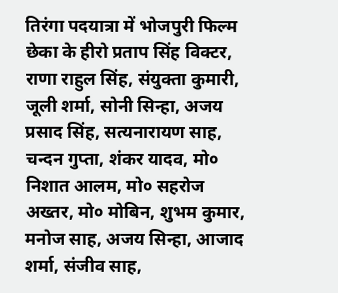तिरंगा पदयात्रा में भोजपुरी फिल्म छेका के हीरो प्रताप सिंह विक्टर, राणा राहुल सिंह, संयुक्ता कुमारी, जूली शर्मा, सोनी सिन्हा, अजय प्रसाद सिंह, सत्यनारायण साह, चन्दन गुप्ता, शंकर यादव, मो० निशात आलम, मो० सहरोज अख्तर, मो० मोबिन, शुभम कुमार, मनोज साह, अजय सिन्हा, आजाद शर्मा, संजीव साह,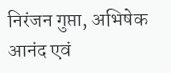निरंजन गुप्ता, अभिषेक आनंद एवं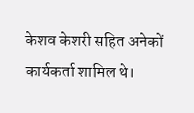केशव केशरी सहित अनेकों कार्यकर्ता शामिल थे।